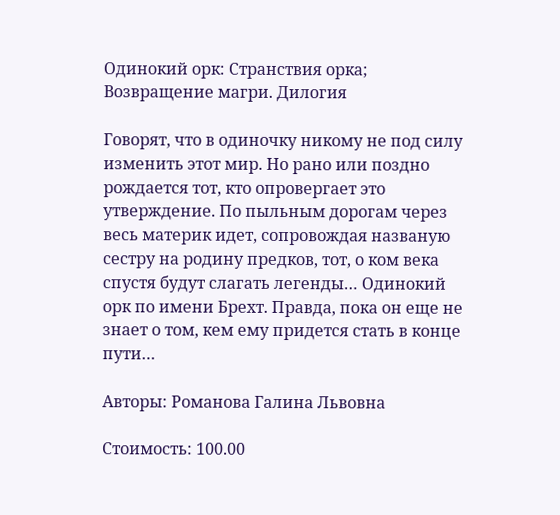Одинокий орк: Странствия орка; Возвращение магри. Дилогия

Говорят, что в одиночку никому не под силу изменить этот мир. Но рано или поздно рождается тот, кто опровергает это утверждение. По пыльным дорогам через весь материк идет, сопровождая названую сестру на родину предков, тот, о ком века спустя будут слагать легенды… Одинокий орк по имени Брехт. Правда, пока он еще не знает о том, кем ему придется стать в конце пути…

Авторы: Романова Галина Львовна

Стоимость: 100.00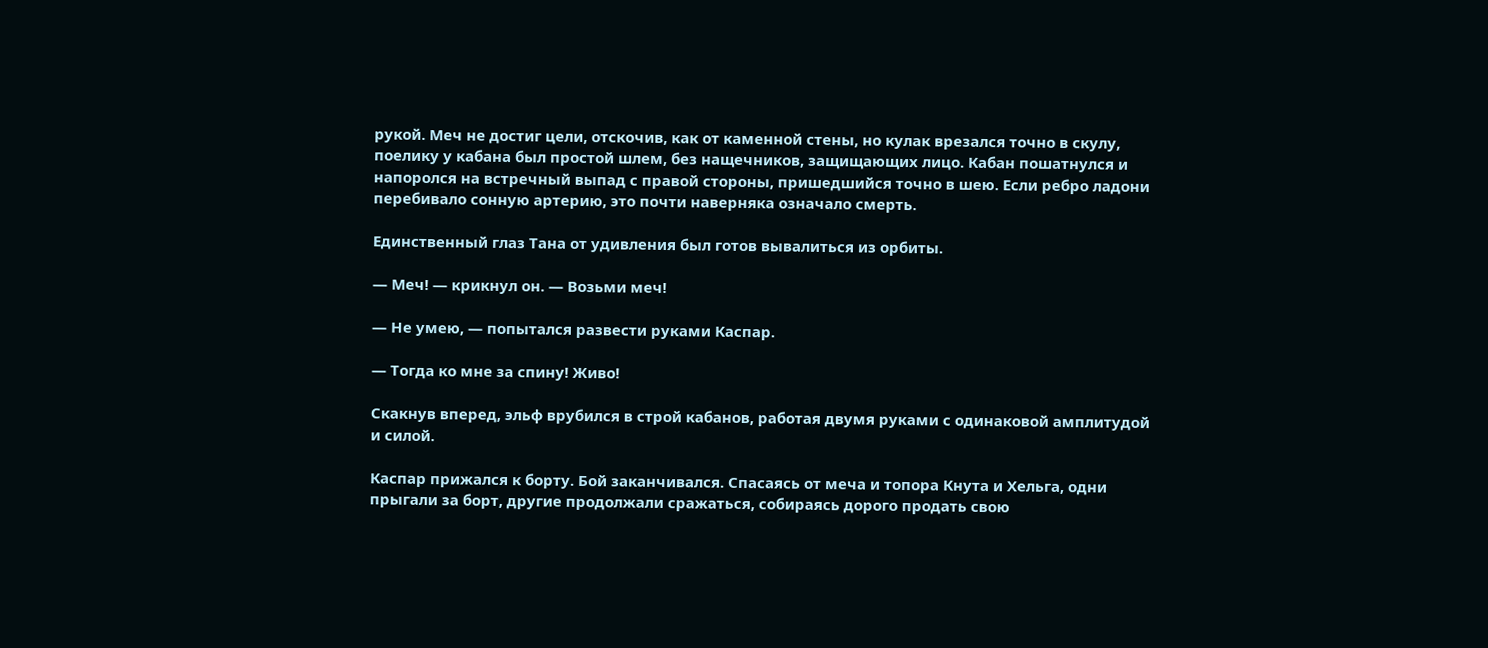рукой. Меч не достиг цели, отскочив, как от каменной стены, но кулак врезался точно в скулу, поелику у кабана был простой шлем, без нащечников, защищающих лицо. Кабан пошатнулся и напоролся на встречный выпад с правой стороны, пришедшийся точно в шею. Если ребро ладони перебивало сонную артерию, это почти наверняка означало смерть.

Единственный глаз Тана от удивления был готов вывалиться из орбиты.

— Меч! — крикнул он. — Возьми меч!

— Не умею, — попытался развести руками Каспар.

— Тогда ко мне за спину! Живо!

Скакнув вперед, эльф врубился в строй кабанов, работая двумя руками с одинаковой амплитудой и силой.

Каспар прижался к борту. Бой заканчивался. Спасаясь от меча и топора Кнута и Хельга, одни прыгали за борт, другие продолжали сражаться, собираясь дорого продать свою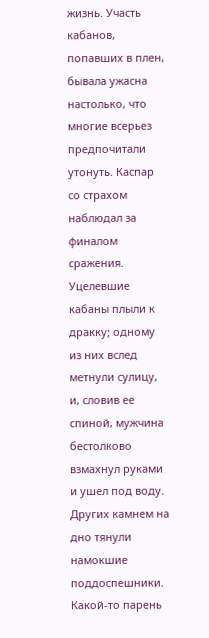жизнь. Участь кабанов, попавших в плен, бывала ужасна настолько, что многие всерьез предпочитали утонуть. Каспар со страхом наблюдал за финалом сражения. Уцелевшие кабаны плыли к дракку; одному из них вслед метнули сулицу, и, словив ее спиной, мужчина бестолково взмахнул руками и ушел под воду. Других камнем на дно тянули намокшие поддоспешники. Какой-то парень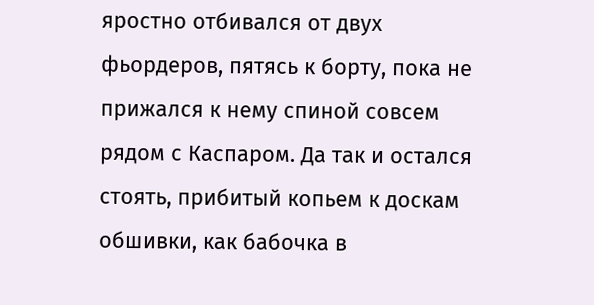яростно отбивался от двух фьордеров, пятясь к борту, пока не прижался к нему спиной совсем рядом с Каспаром. Да так и остался стоять, прибитый копьем к доскам обшивки, как бабочка в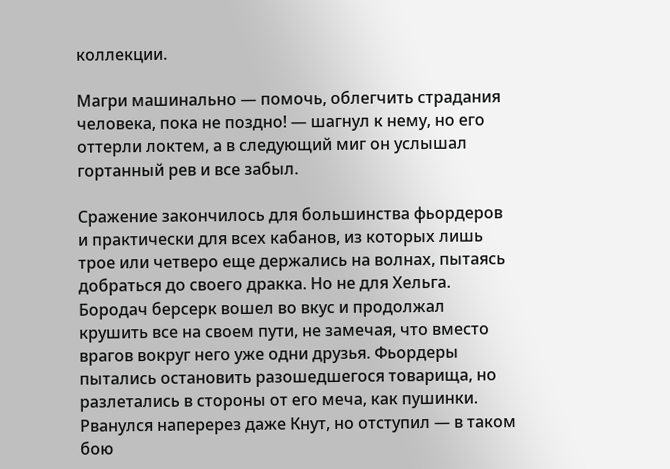коллекции.

Магри машинально — помочь, облегчить страдания человека, пока не поздно! — шагнул к нему, но его оттерли локтем, а в следующий миг он услышал гортанный рев и все забыл.

Сражение закончилось для большинства фьордеров и практически для всех кабанов, из которых лишь трое или четверо еще держались на волнах, пытаясь добраться до своего дракка. Но не для Хельга. Бородач берсерк вошел во вкус и продолжал крушить все на своем пути, не замечая, что вместо врагов вокруг него уже одни друзья. Фьордеры пытались остановить разошедшегося товарища, но разлетались в стороны от его меча, как пушинки. Рванулся наперерез даже Кнут, но отступил — в таком бою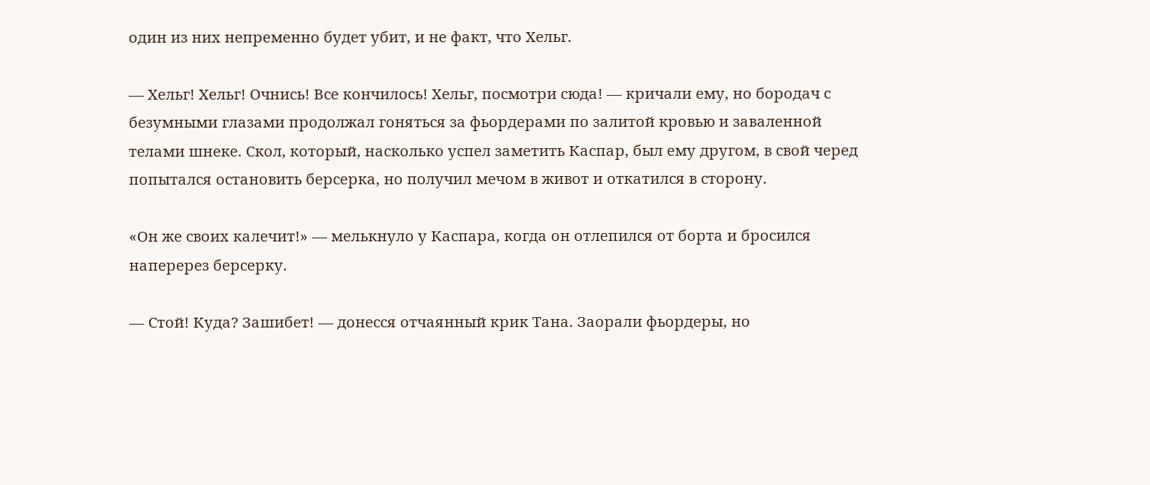один из них непременно будет убит, и не факт, что Хельг.

— Хельг! Хельг! Очнись! Все кончилось! Хельг, посмотри сюда! — кричали ему, но бородач с безумными глазами продолжал гоняться за фьордерами по залитой кровью и заваленной телами шнеке. Скол, который, насколько успел заметить Каспар, был ему другом, в свой черед попытался остановить берсерка, но получил мечом в живот и откатился в сторону.

«Он же своих калечит!» — мелькнуло у Каспара, когда он отлепился от борта и бросился наперерез берсерку.

— Стой! Куда? Зашибет! — донесся отчаянный крик Тана. Заорали фьордеры, но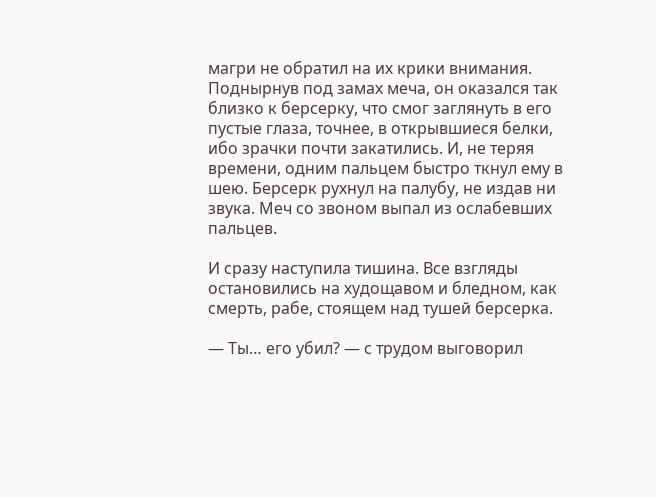магри не обратил на их крики внимания. Поднырнув под замах меча, он оказался так близко к берсерку, что смог заглянуть в его пустые глаза, точнее, в открывшиеся белки, ибо зрачки почти закатились. И, не теряя времени, одним пальцем быстро ткнул ему в шею. Берсерк рухнул на палубу, не издав ни звука. Меч со звоном выпал из ослабевших пальцев.

И сразу наступила тишина. Все взгляды остановились на худощавом и бледном, как смерть, рабе, стоящем над тушей берсерка.

— Ты… его убил? — с трудом выговорил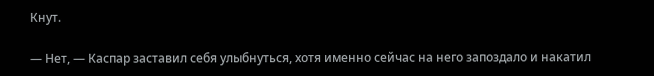Кнут.

— Нет, — Каспар заставил себя улыбнуться, хотя именно сейчас на него запоздало и накатил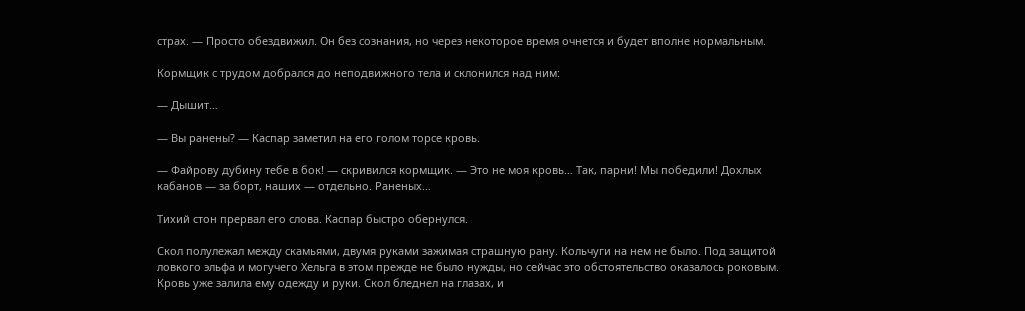страх. — Просто обездвижил. Он без сознания, но через некоторое время очнется и будет вполне нормальным.

Кормщик с трудом добрался до неподвижного тела и склонился над ним:

— Дышит…

— Вы ранены? — Каспар заметил на его голом торсе кровь.

— Файрову дубину тебе в бок! — скривился кормщик. — Это не моя кровь… Так, парни! Мы победили! Дохлых кабанов — за борт, наших — отдельно. Раненых…

Тихий стон прервал его слова. Каспар быстро обернулся.

Скол полулежал между скамьями, двумя руками зажимая страшную рану. Кольчуги на нем не было. Под защитой ловкого эльфа и могучего Хельга в этом прежде не было нужды, но сейчас это обстоятельство оказалось роковым. Кровь уже залила ему одежду и руки. Скол бледнел на глазах, и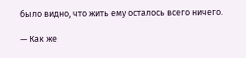было видно, что жить ему осталось всего ничего.

— Как же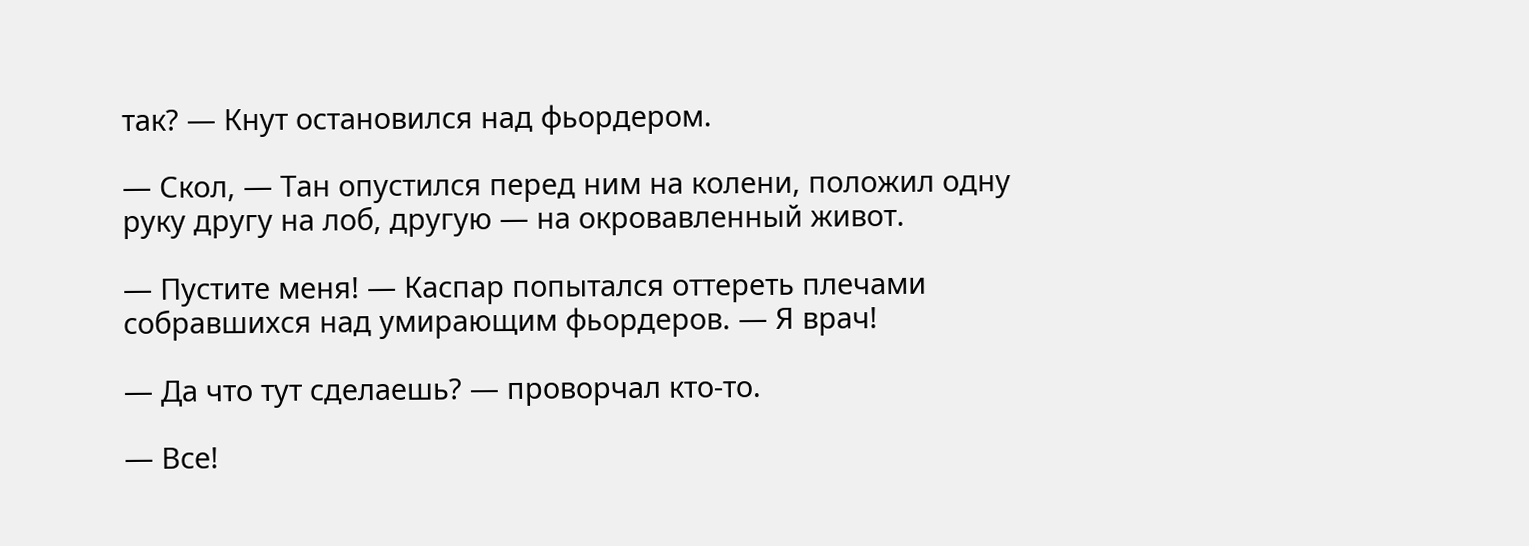так? — Кнут остановился над фьордером.

— Скол, — Тан опустился перед ним на колени, положил одну руку другу на лоб, другую — на окровавленный живот.

— Пустите меня! — Каспар попытался оттереть плечами собравшихся над умирающим фьордеров. — Я врач!

— Да что тут сделаешь? — проворчал кто-то.

— Все!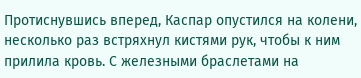Протиснувшись вперед, Каспар опустился на колени, несколько раз встряхнул кистями рук, чтобы к ним прилила кровь. С железными браслетами на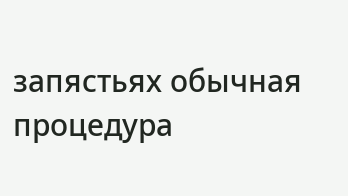запястьях обычная процедура